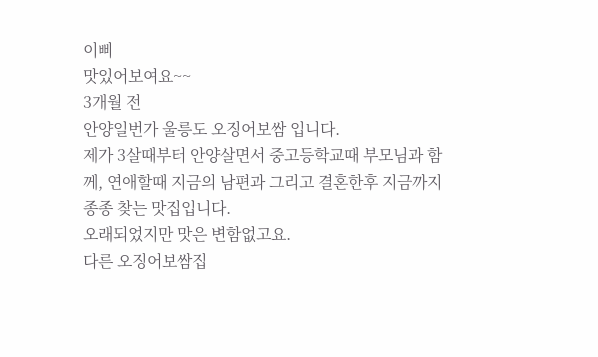이삐
맛있어보여요~~
3개월 전
안양일번가 울릉도 오징어보쌈 입니다.
제가 3살때부터 안양살면서 중고등학교때 부모님과 함께, 연애할때 지금의 남편과 그리고 결혼한후 지금까지 종종 찾는 맛집입니다.
오래되었지만 맛은 변함없고요.
다른 오징어보쌈집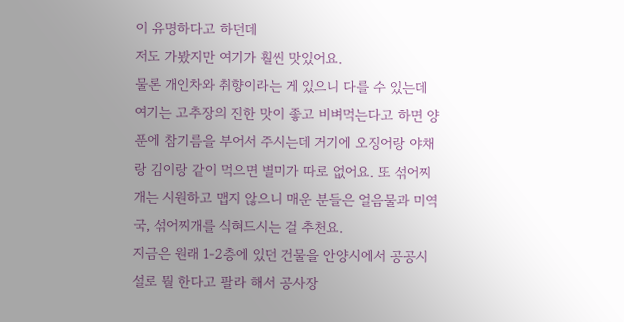이 유명하다고 하던데
저도 가봤지만 여기가 훨씬 맛있어요.
물론 개인차와 취향이라는 게 있으니 다를 수 있는데 여기는 고추장의 진한 맛이 좋고 비벼먹는다고 하면 양푼에 참기름을 부어서 주시는데 거기에 오징어랑 야채랑 김이랑 같이 먹으면 별미가 따로 없어요. 또 섞어찌개는 시원하고 맵지 않으니 매운 분들은 얼음물과 미역국, 섞어찌개를 식혀드시는 걸 추천요.
지금은 원래 1-2층에 있던 건물을 안양시에서 공공시설로 뭘 한다고 팔라 해서 공사장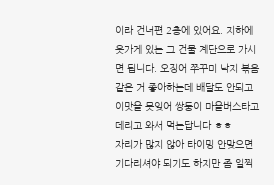이라 건너편 2층에 있어요. 지하에 옷가게 있는 그 건물 계단으로 가시면 됩니다. 오징어 쭈꾸미 낙지 볶음 같은 거 좋아하는데 배달도 안되고 이맛을 못잊어 쌍둥이 마을버스타고 데리고 와서 먹는답니다 ㅎㅎ
자리가 많지 않아 타이밍 안맞으면 기다리셔야 되기도 하지만 좀 일찍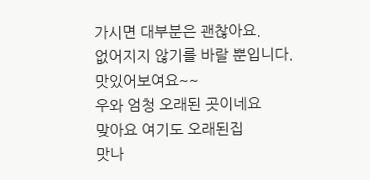가시면 대부분은 괜찮아요.
없어지지 않기를 바랄 뿐입니다.
맛있어보여요~~
우와 엄청 오래된 곳이네요
맞아요 여기도 오래된집
맛나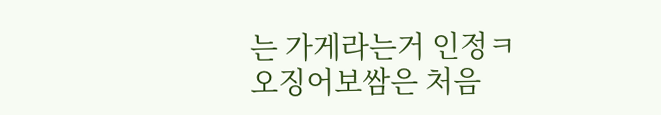는 가게라는거 인정ㅋ
오징어보쌈은 처음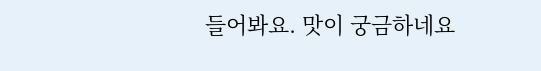들어봐요. 맛이 궁금하네요